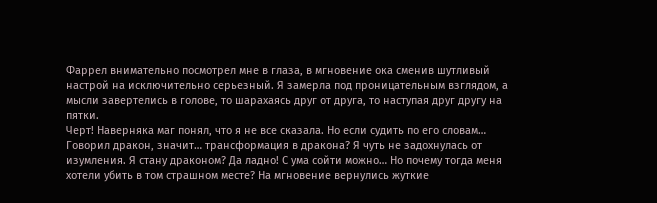Фаррел внимательно посмотрел мне в глаза, в мгновение ока сменив шутливый настрой на исключительно серьезный. Я замерла под проницательным взглядом, а мысли завертелись в голове, то шарахаясь друг от друга, то наступая друг другу на пятки.
Черт! Наверняка маг понял, что я не все сказала. Но если судить по его словам… Говорил дракон, значит… трансформация в дракона? Я чуть не задохнулась от изумления. Я стану драконом? Да ладно! С ума сойти можно… Но почему тогда меня хотели убить в том страшном месте? На мгновение вернулись жуткие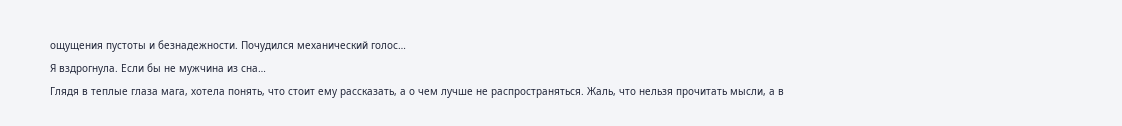ощущения пустоты и безнадежности. Почудился механический голос…
Я вздрогнула. Если бы не мужчина из сна…
Глядя в теплые глаза мага, хотела понять, что стоит ему рассказать, а о чем лучше не распространяться. Жаль, что нельзя прочитать мысли, а в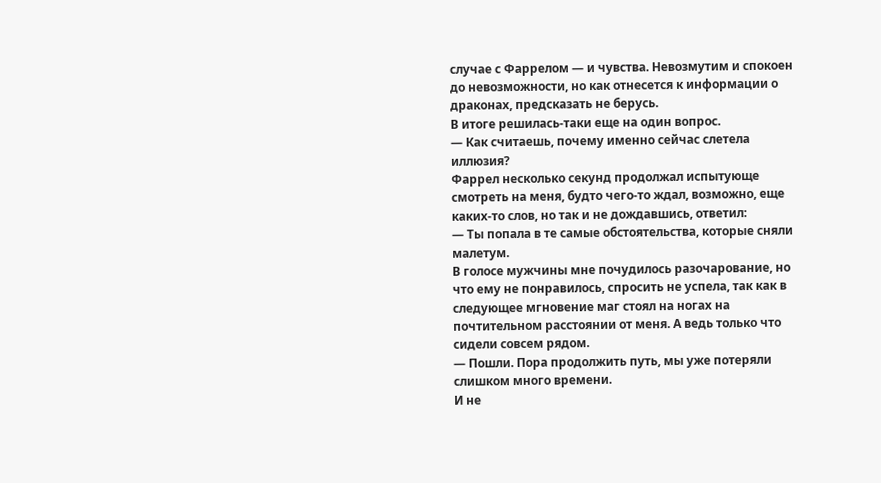случае с Фаррелом — и чувства. Невозмутим и спокоен до невозможности, но как отнесется к информации о драконах, предсказать не берусь.
В итоге решилась-таки еще на один вопрос.
— Как считаешь, почему именно сейчас слетела иллюзия?
Фаррел несколько секунд продолжал испытующе смотреть на меня, будто чего-то ждал, возможно, еще каких-то слов, но так и не дождавшись, ответил:
— Ты попала в те самые обстоятельства, которые сняли малетум.
В голосе мужчины мне почудилось разочарование, но что ему не понравилось, спросить не успела, так как в следующее мгновение маг стоял на ногах на почтительном расстоянии от меня. А ведь только что сидели совсем рядом.
— Пошли. Пора продолжить путь, мы уже потеряли слишком много времени.
И не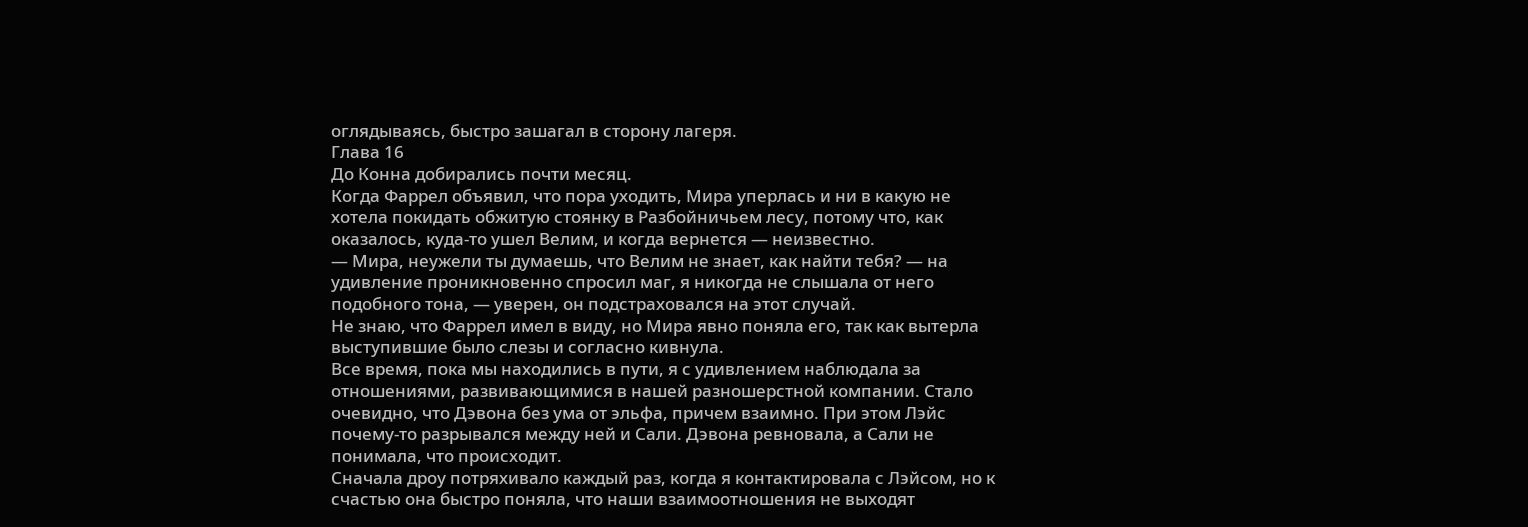оглядываясь, быстро зашагал в сторону лагеря.
Глава 16
До Конна добирались почти месяц.
Когда Фаррел объявил, что пора уходить, Мира уперлась и ни в какую не хотела покидать обжитую стоянку в Разбойничьем лесу, потому что, как оказалось, куда-то ушел Велим, и когда вернется — неизвестно.
— Мира, неужели ты думаешь, что Велим не знает, как найти тебя? — на удивление проникновенно спросил маг, я никогда не слышала от него подобного тона, — уверен, он подстраховался на этот случай.
Не знаю, что Фаррел имел в виду, но Мира явно поняла его, так как вытерла выступившие было слезы и согласно кивнула.
Все время, пока мы находились в пути, я с удивлением наблюдала за отношениями, развивающимися в нашей разношерстной компании. Стало очевидно, что Дэвона без ума от эльфа, причем взаимно. При этом Лэйс почему-то разрывался между ней и Сали. Дэвона ревновала, а Сали не понимала, что происходит.
Сначала дроу потряхивало каждый раз, когда я контактировала с Лэйсом, но к счастью она быстро поняла, что наши взаимоотношения не выходят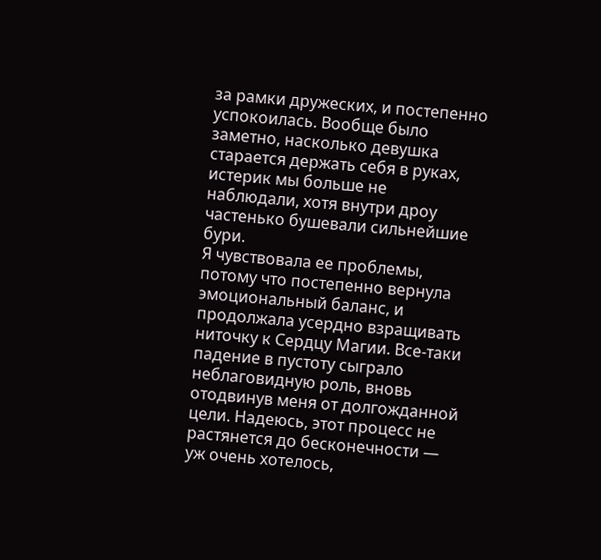за рамки дружеских, и постепенно успокоилась. Вообще было заметно, насколько девушка старается держать себя в руках, истерик мы больше не наблюдали, хотя внутри дроу частенько бушевали сильнейшие бури.
Я чувствовала ее проблемы, потому что постепенно вернула эмоциональный баланс, и продолжала усердно взращивать ниточку к Сердцу Магии. Все-таки падение в пустоту сыграло неблаговидную роль, вновь отодвинув меня от долгожданной цели. Надеюсь, этот процесс не растянется до бесконечности — уж очень хотелось,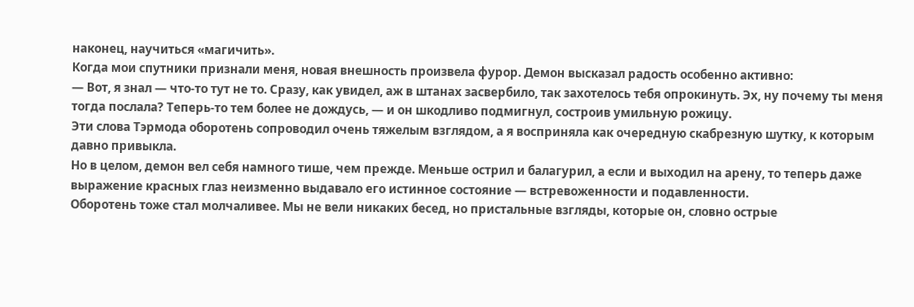наконец, научиться «магичить».
Когда мои спутники признали меня, новая внешность произвела фурор. Демон высказал радость особенно активно:
— Вот, я знал — что-то тут не то. Сразу, как увидел, аж в штанах засвербило, так захотелось тебя опрокинуть. Эх, ну почему ты меня тогда послала? Теперь-то тем более не дождусь, — и он шкодливо подмигнул, состроив умильную рожицу.
Эти слова Тэрмода оборотень сопроводил очень тяжелым взглядом, а я восприняла как очередную скабрезную шутку, к которым давно привыкла.
Но в целом, демон вел себя намного тише, чем прежде. Меньше острил и балагурил, а если и выходил на арену, то теперь даже выражение красных глаз неизменно выдавало его истинное состояние — встревоженности и подавленности.
Оборотень тоже стал молчаливее. Мы не вели никаких бесед, но пристальные взгляды, которые он, словно острые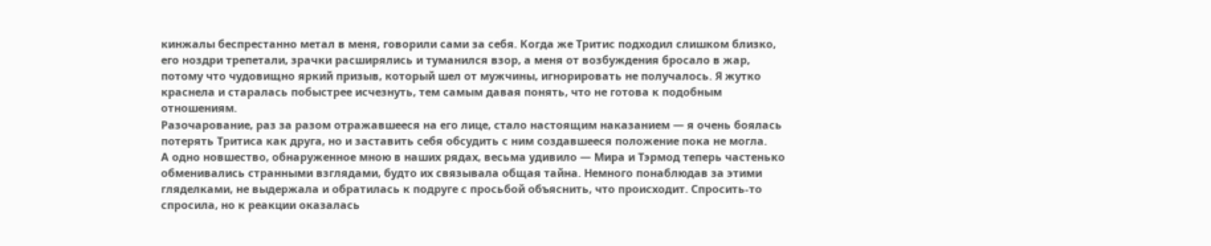кинжалы беспрестанно метал в меня, говорили сами за себя. Когда же Тритис подходил слишком близко, его ноздри трепетали, зрачки расширялись и туманился взор, а меня от возбуждения бросало в жар, потому что чудовищно яркий призыв, который шел от мужчины, игнорировать не получалось. Я жутко краснела и старалась побыстрее исчезнуть, тем самым давая понять, что не готова к подобным отношениям.
Разочарование, раз за разом отражавшееся на его лице, стало настоящим наказанием — я очень боялась потерять Тритиса как друга, но и заставить себя обсудить с ним создавшееся положение пока не могла.
А одно новшество, обнаруженное мною в наших рядах, весьма удивило — Мира и Тэрмод теперь частенько обменивались странными взглядами, будто их связывала общая тайна. Немного понаблюдав за этими гляделками, не выдержала и обратилась к подруге с просьбой объяснить, что происходит. Спросить-то спросила, но к реакции оказалась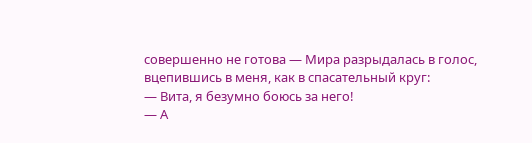совершенно не готова — Мира разрыдалась в голос, вцепившись в меня, как в спасательный круг:
— Вита, я безумно боюсь за него!
— А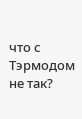что с Тэрмодом не так?